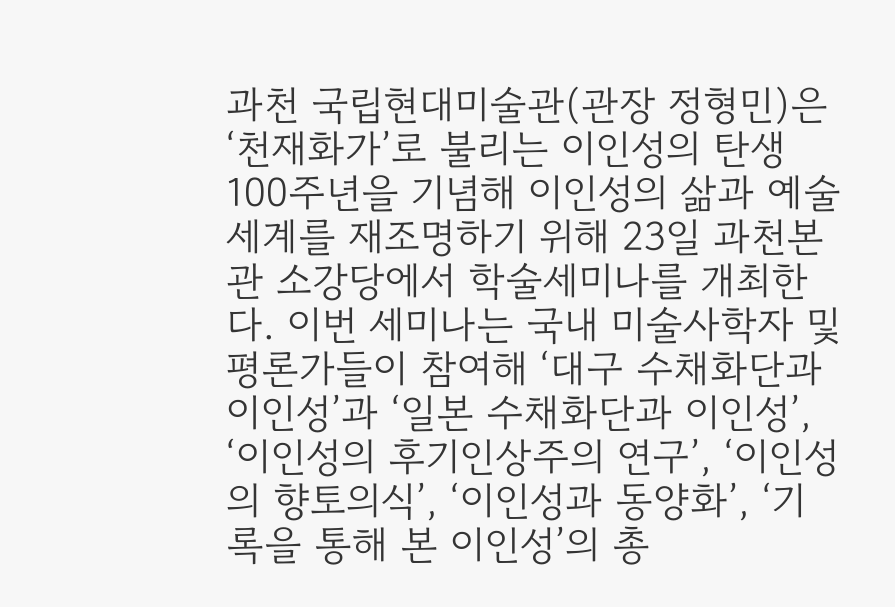과천 국립현대미술관(관장 정형민)은 ‘천재화가’로 불리는 이인성의 탄생 100주년을 기념해 이인성의 삶과 예술세계를 재조명하기 위해 23일 과천본관 소강당에서 학술세미나를 개최한다. 이번 세미나는 국내 미술사학자 및 평론가들이 참여해 ‘대구 수채화단과 이인성’과 ‘일본 수채화단과 이인성’, ‘이인성의 후기인상주의 연구’, ‘이인성의 향토의식’, ‘이인성과 동양화’, ‘기록을 통해 본 이인성’의 총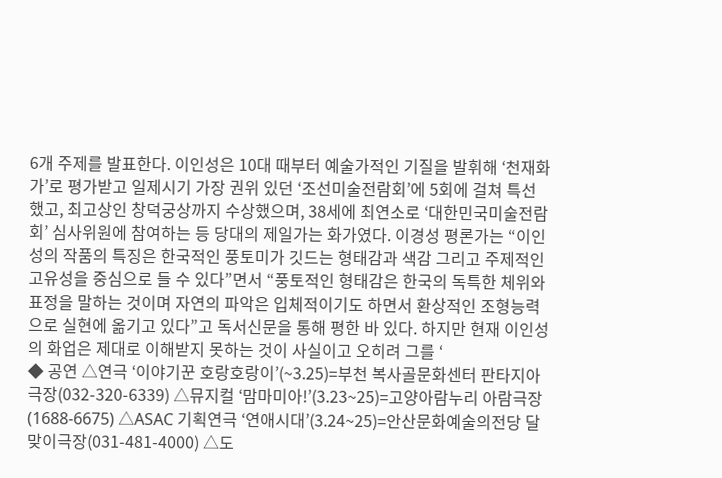6개 주제를 발표한다. 이인성은 10대 때부터 예술가적인 기질을 발휘해 ‘천재화가’로 평가받고 일제시기 가장 권위 있던 ‘조선미술전람회’에 5회에 걸쳐 특선했고, 최고상인 창덕궁상까지 수상했으며, 38세에 최연소로 ‘대한민국미술전람회’ 심사위원에 참여하는 등 당대의 제일가는 화가였다. 이경성 평론가는 “이인성의 작품의 특징은 한국적인 풍토미가 깃드는 형태감과 색감 그리고 주제적인 고유성을 중심으로 들 수 있다”면서 “풍토적인 형태감은 한국의 독특한 체위와 표정을 말하는 것이며 자연의 파악은 입체적이기도 하면서 환상적인 조형능력으로 실현에 옮기고 있다”고 독서신문을 통해 평한 바 있다. 하지만 현재 이인성의 화업은 제대로 이해받지 못하는 것이 사실이고 오히려 그를 ‘
◆ 공연 △연극 ‘이야기꾼 호랑호랑이’(~3.25)=부천 복사골문화센터 판타지아극장(032-320-6339) △뮤지컬 ‘맘마미아!’(3.23~25)=고양아람누리 아람극장(1688-6675) △ASAC 기획연극 ‘연애시대’(3.24~25)=안산문화예술의전당 달맞이극장(031-481-4000) △도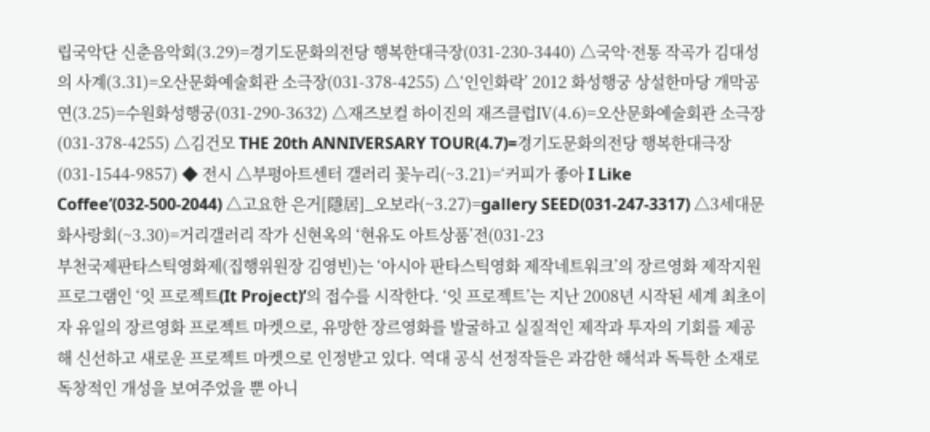립국악단 신춘음악회(3.29)=경기도문화의전당 행복한대극장(031-230-3440) △국악·전통 작곡가 김대성의 사계(3.31)=오산문화예술회관 소극장(031-378-4255) △‘인인화락’ 2012 화성행궁 상설한마당 개막공연(3.25)=수원화성행궁(031-290-3632) △재즈보컬 하이진의 재즈클럽Ⅳ(4.6)=오산문화예술회관 소극장(031-378-4255) △김건모 THE 20th ANNIVERSARY TOUR(4.7)=경기도문화의전당 행복한대극장(031-1544-9857) ◆ 전시 △부평아트센터 갤러리 꽃누리(~3.21)=‘커피가 좋아 I Like Coffee’(032-500-2044) △고요한 은거[隱居]_오보라(~3.27)=gallery SEED(031-247-3317) △3세대문화사랑회(~3.30)=거리갤러리 작가 신현옥의 ‘현유도 아트상품’전(031-23
부천국제판타스틱영화제(집행위원장 김영빈)는 ‘아시아 판타스틱영화 제작네트워크’의 장르영화 제작지원 프로그램인 ‘잇 프로젝트(It Project)’의 접수를 시작한다. ‘잇 프로젝트’는 지난 2008년 시작된 세계 최초이자 유일의 장르영화 프로젝트 마켓으로, 유망한 장르영화를 발굴하고 실질적인 제작과 투자의 기회를 제공해 신선하고 새로운 프로젝트 마켓으로 인정받고 있다. 역대 공식 선정작들은 과감한 해석과 독특한 소재로 독창적인 개성을 보여주었을 뿐 아니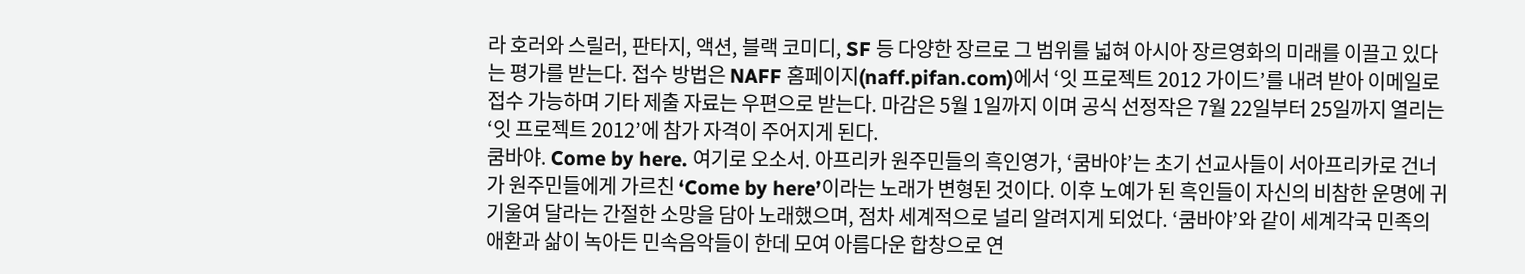라 호러와 스릴러, 판타지, 액션, 블랙 코미디, SF 등 다양한 장르로 그 범위를 넓혀 아시아 장르영화의 미래를 이끌고 있다는 평가를 받는다. 접수 방법은 NAFF 홈페이지(naff.pifan.com)에서 ‘잇 프로젝트 2012 가이드’를 내려 받아 이메일로 접수 가능하며 기타 제출 자료는 우편으로 받는다. 마감은 5월 1일까지 이며 공식 선정작은 7월 22일부터 25일까지 열리는 ‘잇 프로젝트 2012’에 참가 자격이 주어지게 된다.
쿰바야. Come by here. 여기로 오소서. 아프리카 원주민들의 흑인영가, ‘쿰바야’는 초기 선교사들이 서아프리카로 건너가 원주민들에게 가르친 ‘Come by here’이라는 노래가 변형된 것이다. 이후 노예가 된 흑인들이 자신의 비참한 운명에 귀 기울여 달라는 간절한 소망을 담아 노래했으며, 점차 세계적으로 널리 알려지게 되었다. ‘쿰바야’와 같이 세계각국 민족의 애환과 삶이 녹아든 민속음악들이 한데 모여 아름다운 합창으로 연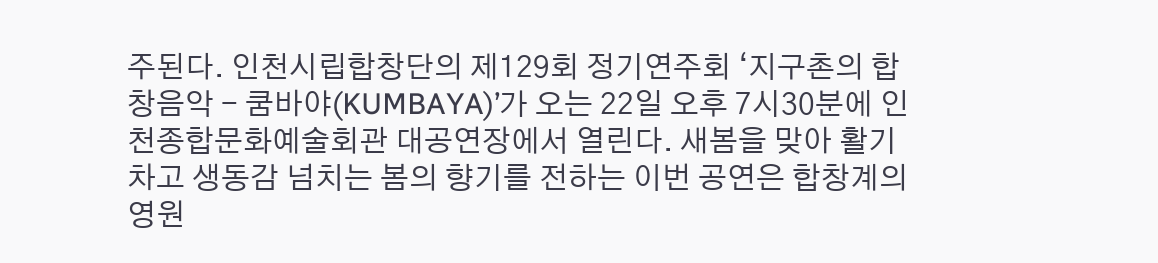주된다. 인천시립합창단의 제129회 정기연주회 ‘지구촌의 합창음악 - 쿰바야(KUMBAYA)’가 오는 22일 오후 7시30분에 인천종합문화예술회관 대공연장에서 열린다. 새봄을 맞아 활기차고 생동감 넘치는 봄의 향기를 전하는 이번 공연은 합창계의 영원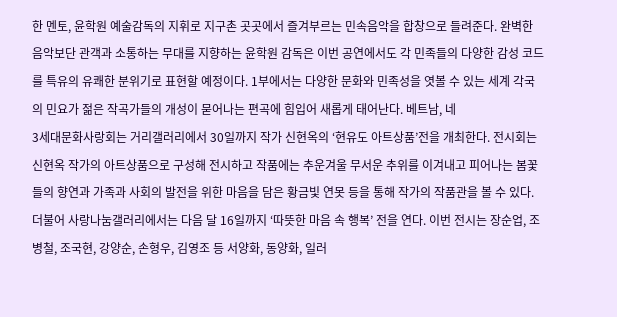한 멘토, 윤학원 예술감독의 지휘로 지구촌 곳곳에서 즐겨부르는 민속음악을 합창으로 들려준다. 완벽한 음악보단 관객과 소통하는 무대를 지향하는 윤학원 감독은 이번 공연에서도 각 민족들의 다양한 감성 코드를 특유의 유쾌한 분위기로 표현할 예정이다. 1부에서는 다양한 문화와 민족성을 엿볼 수 있는 세계 각국의 민요가 젊은 작곡가들의 개성이 묻어나는 편곡에 힘입어 새롭게 태어난다. 베트남, 네
3세대문화사랑회는 거리갤러리에서 30일까지 작가 신현옥의 ‘현유도 아트상품’전을 개최한다. 전시회는 신현옥 작가의 아트상품으로 구성해 전시하고 작품에는 추운겨울 무서운 추위를 이겨내고 피어나는 봄꽃들의 향연과 가족과 사회의 발전을 위한 마음을 담은 황금빛 연못 등을 통해 작가의 작품관을 볼 수 있다. 더불어 사랑나눔갤러리에서는 다음 달 16일까지 ‘따뜻한 마음 속 행복’ 전을 연다. 이번 전시는 장순업, 조병철, 조국현, 강양순, 손형우, 김영조 등 서양화, 동양화, 일러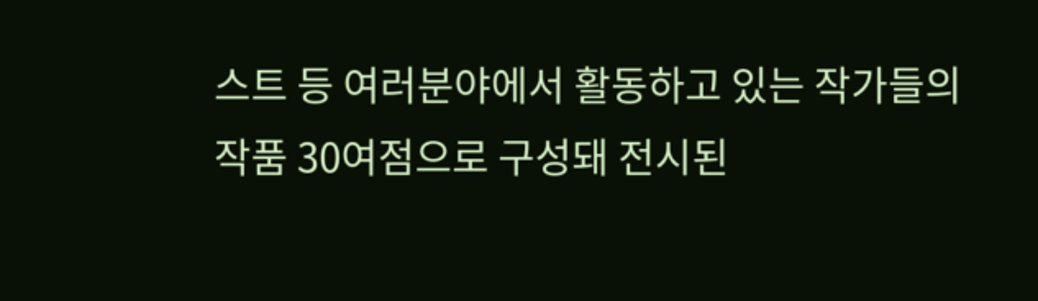스트 등 여러분야에서 활동하고 있는 작가들의 작품 30여점으로 구성돼 전시된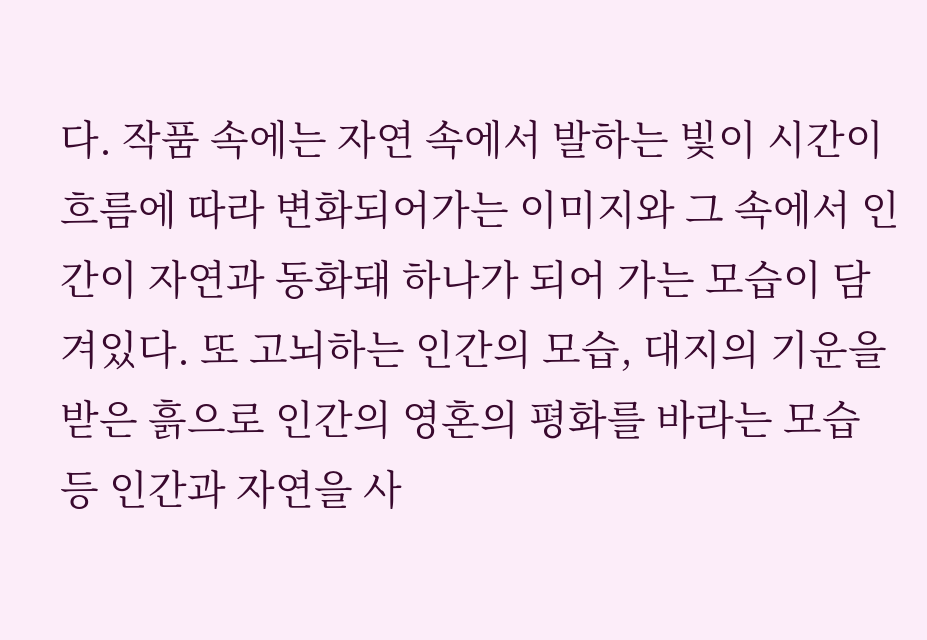다. 작품 속에는 자연 속에서 발하는 빛이 시간이 흐름에 따라 변화되어가는 이미지와 그 속에서 인간이 자연과 동화돼 하나가 되어 가는 모습이 담겨있다. 또 고뇌하는 인간의 모습, 대지의 기운을 받은 흙으로 인간의 영혼의 평화를 바라는 모습 등 인간과 자연을 사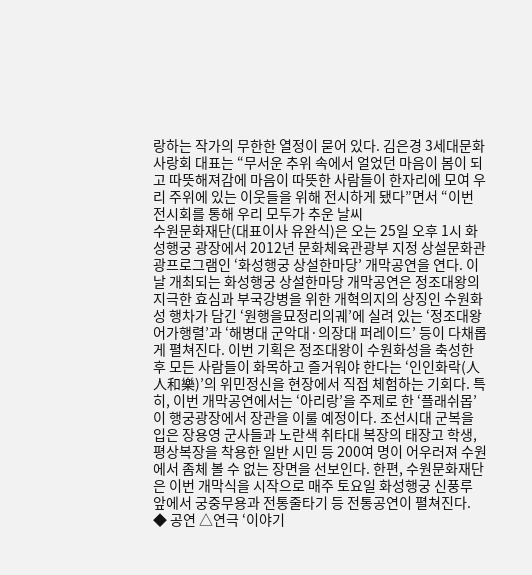랑하는 작가의 무한한 열정이 묻어 있다. 김은경 3세대문화사랑회 대표는 “무서운 추위 속에서 얼었던 마음이 봄이 되고 따뜻해져감에 마음이 따뜻한 사람들이 한자리에 모여 우리 주위에 있는 이웃들을 위해 전시하게 됐다”면서 “이번 전시회를 통해 우리 모두가 추운 날씨
수원문화재단(대표이사 유완식)은 오는 25일 오후 1시 화성행궁 광장에서 2012년 문화체육관광부 지정 상설문화관광프로그램인 ‘화성행궁 상설한마당’ 개막공연을 연다. 이날 개최되는 화성행궁 상설한마당 개막공연은 정조대왕의 지극한 효심과 부국강병을 위한 개혁의지의 상징인 수원화성 행차가 담긴 ‘원행을묘정리의궤’에 실려 있는 ‘정조대왕 어가행렬’과 ‘해병대 군악대·의장대 퍼레이드’ 등이 다채롭게 펼쳐진다. 이번 기획은 정조대왕이 수원화성을 축성한 후 모든 사람들이 화목하고 즐거워야 한다는 ‘인인화락(人人和樂)’의 위민정신을 현장에서 직접 체험하는 기회다. 특히, 이번 개막공연에서는 ‘아리랑’을 주제로 한 ‘플래쉬몹’이 행궁광장에서 장관을 이룰 예정이다. 조선시대 군복을 입은 장용영 군사들과 노란색 취타대 복장의 태장고 학생, 평상복장을 착용한 일반 시민 등 200여 명이 어우러져 수원에서 좀체 볼 수 없는 장면을 선보인다. 한편, 수원문화재단은 이번 개막식을 시작으로 매주 토요일 화성행궁 신풍루 앞에서 궁중무용과 전통줄타기 등 전통공연이 펼쳐진다.
◆ 공연 △연극 ‘이야기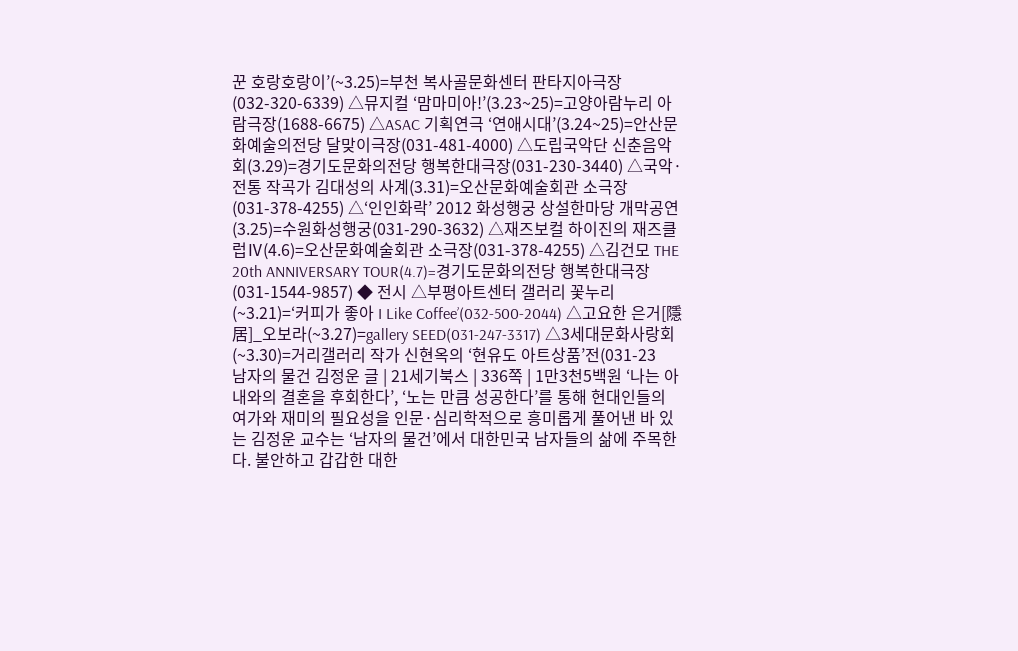꾼 호랑호랑이’(~3.25)=부천 복사골문화센터 판타지아극장(032-320-6339) △뮤지컬 ‘맘마미아!’(3.23~25)=고양아람누리 아람극장(1688-6675) △ASAC 기획연극 ‘연애시대’(3.24~25)=안산문화예술의전당 달맞이극장(031-481-4000) △도립국악단 신춘음악회(3.29)=경기도문화의전당 행복한대극장(031-230-3440) △국악·전통 작곡가 김대성의 사계(3.31)=오산문화예술회관 소극장(031-378-4255) △‘인인화락’ 2012 화성행궁 상설한마당 개막공연(3.25)=수원화성행궁(031-290-3632) △재즈보컬 하이진의 재즈클럽Ⅳ(4.6)=오산문화예술회관 소극장(031-378-4255) △김건모 THE 20th ANNIVERSARY TOUR(4.7)=경기도문화의전당 행복한대극장(031-1544-9857) ◆ 전시 △부평아트센터 갤러리 꽃누리(~3.21)=‘커피가 좋아 I Like Coffee’(032-500-2044) △고요한 은거[隱居]_오보라(~3.27)=gallery SEED(031-247-3317) △3세대문화사랑회(~3.30)=거리갤러리 작가 신현옥의 ‘현유도 아트상품’전(031-23
남자의 물건 김정운 글 | 21세기북스 | 336쪽 | 1만3천5백원 ‘나는 아내와의 결혼을 후회한다’, ‘노는 만큼 성공한다’를 통해 현대인들의 여가와 재미의 필요성을 인문·심리학적으로 흥미롭게 풀어낸 바 있는 김정운 교수는 ‘남자의 물건’에서 대한민국 남자들의 삶에 주목한다. 불안하고 갑갑한 대한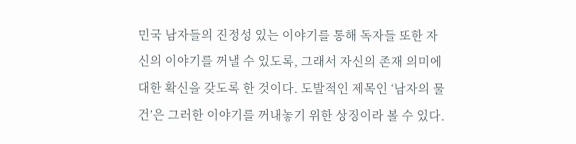민국 남자들의 진정성 있는 이야기를 통해 독자들 또한 자신의 이야기를 꺼낼 수 있도록, 그래서 자신의 존재 의미에 대한 확신을 갖도록 한 것이다. 도발적인 제목인 ‘남자의 물건’은 그러한 이야기를 꺼내놓기 위한 상징이라 볼 수 있다.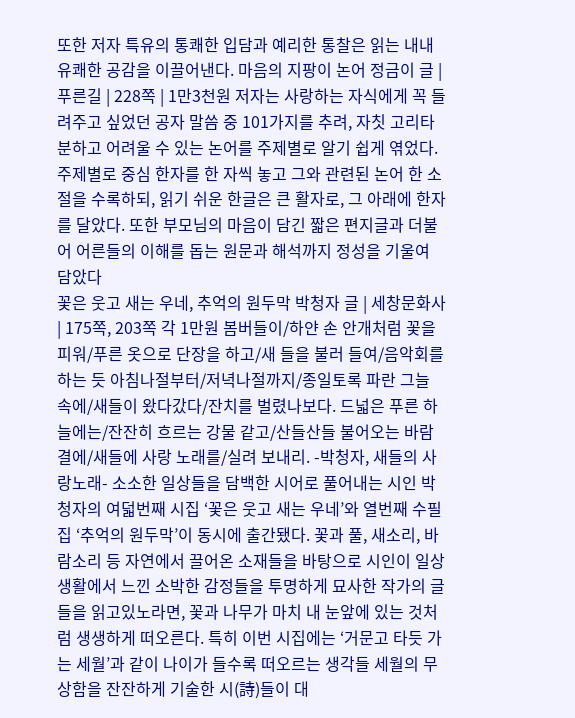또한 저자 특유의 통쾌한 입담과 예리한 통찰은 읽는 내내 유쾌한 공감을 이끌어낸다. 마음의 지팡이 논어 정금이 글 | 푸른길 | 228쪽 | 1만3천원 저자는 사랑하는 자식에게 꼭 들려주고 싶었던 공자 말씀 중 101가지를 추려, 자칫 고리타분하고 어려울 수 있는 논어를 주제별로 알기 쉽게 엮었다. 주제별로 중심 한자를 한 자씩 놓고 그와 관련된 논어 한 소절을 수록하되, 읽기 쉬운 한글은 큰 활자로, 그 아래에 한자를 달았다. 또한 부모님의 마음이 담긴 짧은 편지글과 더불어 어른들의 이해를 돕는 원문과 해석까지 정성을 기울여 담았다
꽃은 웃고 새는 우네, 추억의 원두막 박청자 글 | 세창문화사 | 175쪽, 203쪽 각 1만원 봄버들이/하얀 손 안개처럼 꽃을 피워/푸른 옷으로 단장을 하고/새 들을 불러 들여/음악회를 하는 듯 아침나절부터/저녁나절까지/종일토록 파란 그늘 속에/새들이 왔다갔다/잔치를 벌렸나보다. 드넓은 푸른 하늘에는/잔잔히 흐르는 강물 같고/산들산들 불어오는 바람결에/새들에 사랑 노래를/실려 보내리. -박청자, 새들의 사랑노래- 소소한 일상들을 담백한 시어로 풀어내는 시인 박청자의 여덟번째 시집 ‘꽃은 웃고 새는 우네’와 열번째 수필집 ‘추억의 원두막’이 동시에 출간됐다. 꽃과 풀, 새소리, 바람소리 등 자연에서 끌어온 소재들을 바탕으로 시인이 일상생활에서 느낀 소박한 감정들을 투명하게 묘사한 작가의 글들을 읽고있노라면, 꽃과 나무가 마치 내 눈앞에 있는 것처럼 생생하게 떠오른다. 특히 이번 시집에는 ‘거문고 타듯 가는 세월’과 같이 나이가 들수록 떠오르는 생각들 세월의 무상함을 잔잔하게 기술한 시(詩)들이 대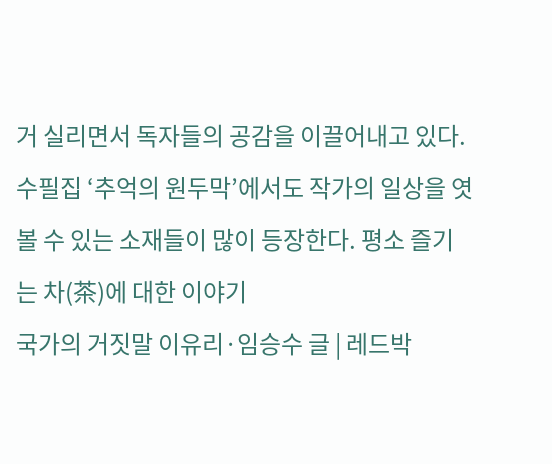거 실리면서 독자들의 공감을 이끌어내고 있다. 수필집 ‘추억의 원두막’에서도 작가의 일상을 엿볼 수 있는 소재들이 많이 등장한다. 평소 즐기는 차(茶)에 대한 이야기
국가의 거짓말 이유리·임승수 글 | 레드박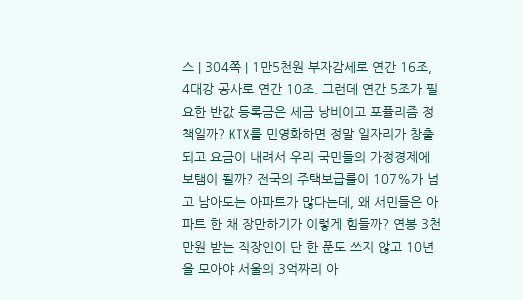스 | 304쪽 | 1만5천원 부자감세로 연간 16조, 4대강 공사로 연간 10조. 그런데 연간 5조가 필요한 반값 등록금은 세금 낭비이고 포퓰리즘 정책일까? KTX를 민영화하면 정말 일자리가 창출되고 요금이 내려서 우리 국민들의 가정경제에 보탬이 될까? 전국의 주택보급률이 107%가 넘고 남아도는 아파트가 많다는데, 왜 서민들은 아파트 한 채 장만하기가 이렇게 힘들까? 연봉 3천만원 받는 직장인이 단 한 푼도 쓰지 않고 10년을 모아야 서울의 3억짜리 아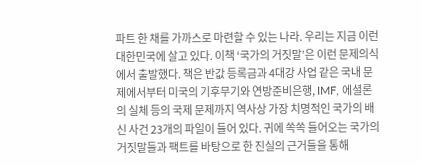파트 한 채를 가까스로 마련할 수 있는 나라. 우리는 지금 이런 대한민국에 살고 있다. 이책 ‘국가의 거짓말’은 이런 문제의식에서 출발했다. 책은 반값 등록금과 4대강 사업 같은 국내 문제에서부터 미국의 기후무기와 연방준비은행, IMF, 에셜론의 실체 등의 국제 문제까지 역사상 가장 치명적인 국가의 배신 사건 23개의 파일이 들어 있다. 귀에 쏙쏙 들어오는 국가의 거짓말들과 팩트를 바탕으로 한 진실의 근거들을 통해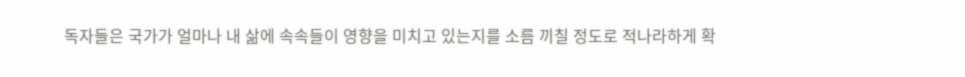독자들은 국가가 얼마나 내 삶에 속속들이 영향을 미치고 있는지를 소름 끼칠 정도로 적나라하게 확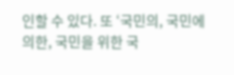인할 수 있다. 또 ‘국민의, 국민에 의한, 국민을 위한 국